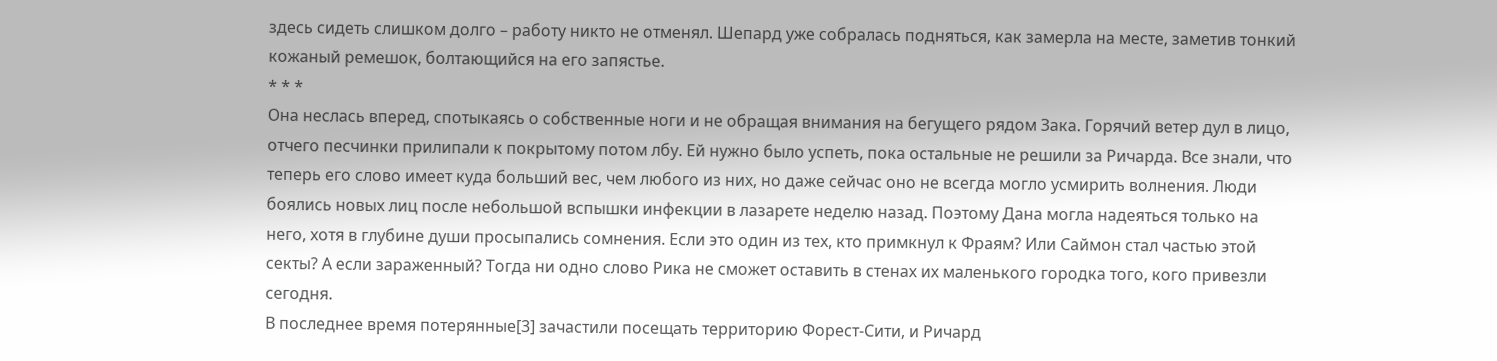здесь сидеть слишком долго – работу никто не отменял. Шепард уже собралась подняться, как замерла на месте, заметив тонкий кожаный ремешок, болтающийся на его запястье.
* * *
Она неслась вперед, спотыкаясь о собственные ноги и не обращая внимания на бегущего рядом Зака. Горячий ветер дул в лицо, отчего песчинки прилипали к покрытому потом лбу. Ей нужно было успеть, пока остальные не решили за Ричарда. Все знали, что теперь его слово имеет куда больший вес, чем любого из них, но даже сейчас оно не всегда могло усмирить волнения. Люди боялись новых лиц после небольшой вспышки инфекции в лазарете неделю назад. Поэтому Дана могла надеяться только на него, хотя в глубине души просыпались сомнения. Если это один из тех, кто примкнул к Фраям? Или Саймон стал частью этой секты? А если зараженный? Тогда ни одно слово Рика не сможет оставить в стенах их маленького городка того, кого привезли сегодня.
В последнее время потерянные[3] зачастили посещать территорию Форест-Сити, и Ричард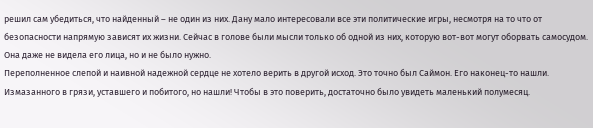решил сам убедиться, что найденный – не один из них. Дану мало интересовали все эти политические игры, несмотря на то что от безопасности напрямую зависят их жизни. Сейчас в голове были мысли только об одной из них, которую вот-вот могут оборвать самосудом. Она даже не видела его лица, но и не было нужно.
Переполненное слепой и наивной надежной сердце не хотело верить в другой исход. Это точно был Саймон. Его наконец-то нашли. Измазанного в грязи, уставшего и побитого, но нашли! Чтобы в это поверить, достаточно было увидеть маленький полумесяц.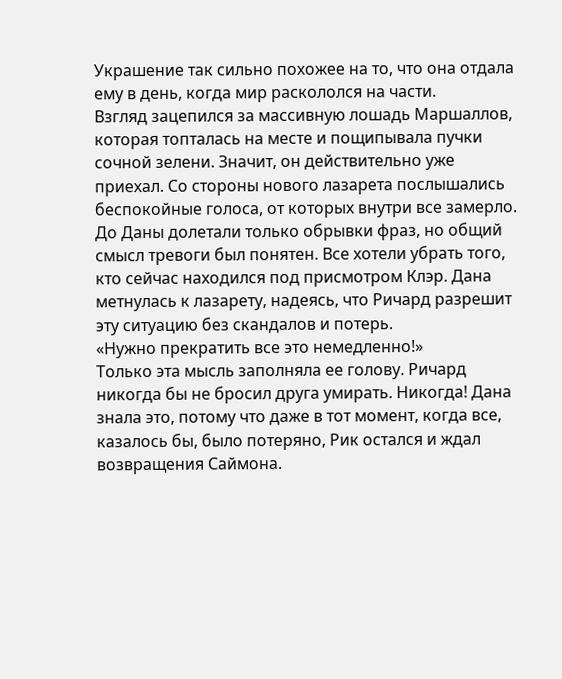Украшение так сильно похожее на то, что она отдала ему в день, когда мир раскололся на части.
Взгляд зацепился за массивную лошадь Маршаллов, которая топталась на месте и пощипывала пучки сочной зелени. Значит, он действительно уже приехал. Со стороны нового лазарета послышались беспокойные голоса, от которых внутри все замерло. До Даны долетали только обрывки фраз, но общий смысл тревоги был понятен. Все хотели убрать того, кто сейчас находился под присмотром Клэр. Дана метнулась к лазарету, надеясь, что Ричард разрешит эту ситуацию без скандалов и потерь.
«Нужно прекратить все это немедленно!»
Только эта мысль заполняла ее голову. Ричард никогда бы не бросил друга умирать. Никогда! Дана знала это, потому что даже в тот момент, когда все, казалось бы, было потеряно, Рик остался и ждал возвращения Саймона.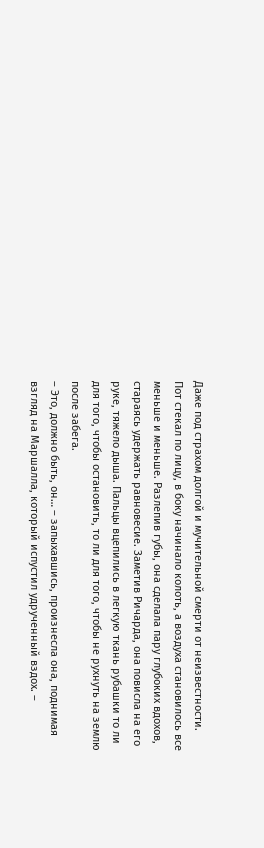Даже под страхом долгой и мучительной смерти от неизвестности.
Пот стекал по лицу, в боку начинало колоть, а воздуха становилось все меньше и меньше. Разлепив губы, она сделала пару глубоких вдохов, стараясь удержать равновесие. Заметив Ричарда, она повисла на его руке, тяжело дыша. Пальцы вцепились в легкую ткань рубашки то ли для того, чтобы остановить, то ли для того, чтобы не рухнуть на землю после забега.
– Это, должно быть, он… – запыхавшись, произнесла она, поднимая взгляд на Маршалла, который испустил удрученный вздох. –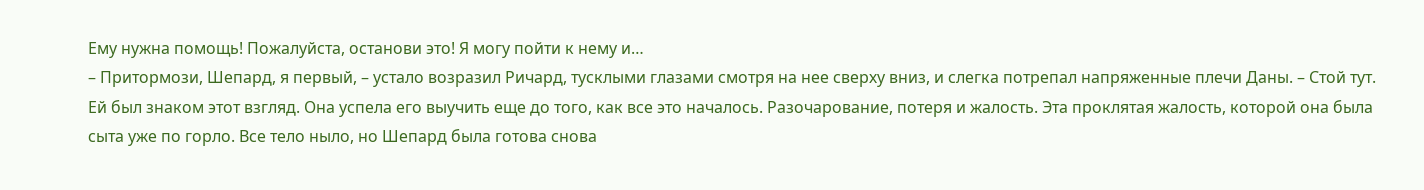Ему нужна помощь! Пожалуйста, останови это! Я могу пойти к нему и…
– Притормози, Шепард, я первый, – устало возразил Ричард, тусклыми глазами смотря на нее сверху вниз, и слегка потрепал напряженные плечи Даны. – Стой тут.
Ей был знаком этот взгляд. Она успела его выучить еще до того, как все это началось. Разочарование, потеря и жалость. Эта проклятая жалость, которой она была сыта уже по горло. Все тело ныло, но Шепард была готова снова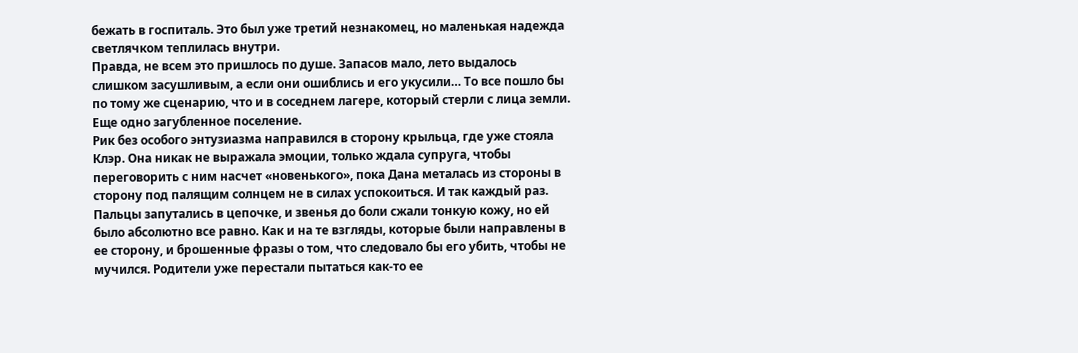бежать в госпиталь. Это был уже третий незнакомец, но маленькая надежда светлячком теплилась внутри.
Правда, не всем это пришлось по душе. Запасов мало, лето выдалось слишком засушливым, а если они ошиблись и его укусили… То все пошло бы по тому же сценарию, что и в соседнем лагере, который стерли с лица земли. Еще одно загубленное поселение.
Рик без особого энтузиазма направился в сторону крыльца, где уже стояла Клэр. Она никак не выражала эмоции, только ждала супруга, чтобы переговорить с ним насчет «новенького», пока Дана металась из стороны в сторону под палящим солнцем не в силах успокоиться. И так каждый раз.
Пальцы запутались в цепочке, и звенья до боли сжали тонкую кожу, но ей было абсолютно все равно. Как и на те взгляды, которые были направлены в ее сторону, и брошенные фразы о том, что следовало бы его убить, чтобы не мучился. Родители уже перестали пытаться как-то ее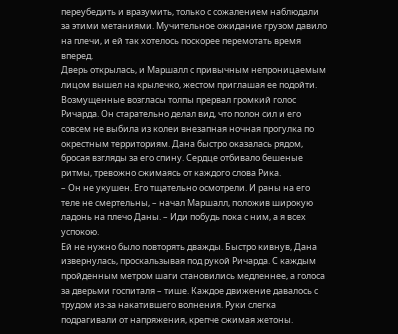переубедить и вразумить, только с сожалением наблюдали за этими метаниями. Мучительное ожидание грузом давило на плечи, и ей так хотелось поскорее перемотать время вперед.
Дверь открылась, и Маршалл с привычным непроницаемым лицом вышел на крылечко, жестом приглашая ее подойти. Возмущенные возгласы толпы прервал громкий голос Ричарда. Он старательно делал вид, что полон сил и его совсем не выбила из колеи внезапная ночная прогулка по окрестным территориям. Дана быстро оказалась рядом, бросая взгляды за его спину. Сердце отбивало бешеные ритмы, тревожно сжимаясь от каждого слова Рика.
– Он не укушен. Его тщательно осмотрели. И раны на его теле не смертельны, – начал Маршалл, положив широкую ладонь на плечо Даны. – Иди побудь пока с ним, а я всех успокою.
Ей не нужно было повторять дважды. Быстро кивнув, Дана извернулась, проскальзывая под рукой Ричарда. С каждым пройденным метром шаги становились медленнее, а голоса за дверьми госпиталя – тише. Каждое движение давалось с трудом из-за накатившего волнения. Руки слегка подрагивали от напряжения, крепче сжимая жетоны.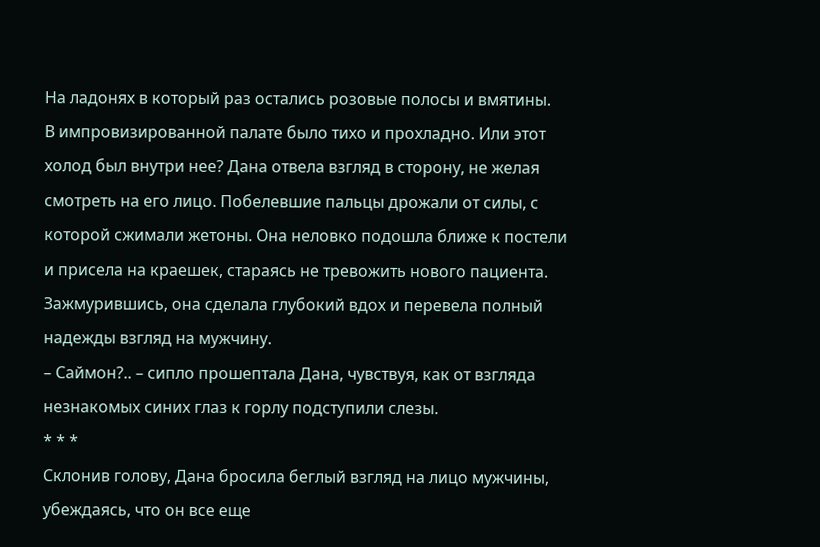На ладонях в который раз остались розовые полосы и вмятины.
В импровизированной палате было тихо и прохладно. Или этот холод был внутри нее? Дана отвела взгляд в сторону, не желая смотреть на его лицо. Побелевшие пальцы дрожали от силы, с которой сжимали жетоны. Она неловко подошла ближе к постели и присела на краешек, стараясь не тревожить нового пациента. Зажмурившись, она сделала глубокий вдох и перевела полный надежды взгляд на мужчину.
– Саймон?.. – сипло прошептала Дана, чувствуя, как от взгляда незнакомых синих глаз к горлу подступили слезы.
* * *
Склонив голову, Дана бросила беглый взгляд на лицо мужчины, убеждаясь, что он все еще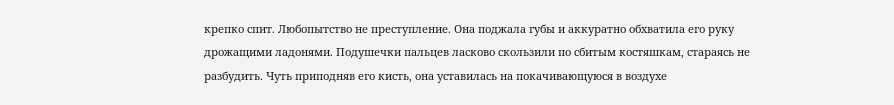крепко спит. Любопытство не преступление. Она поджала губы и аккуратно обхватила его руку дрожащими ладонями. Подушечки пальцев ласково скользили по сбитым костяшкам, стараясь не разбудить. Чуть приподняв его кисть, она уставилась на покачивающуюся в воздухе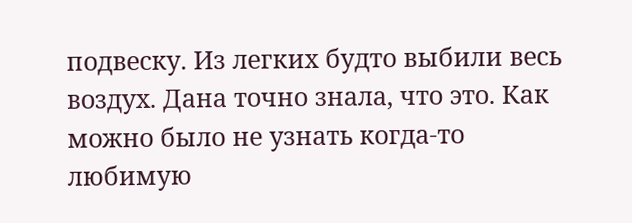подвеску. Из легких будто выбили весь воздух. Дана точно знала, что это. Как можно было не узнать когда-то любимую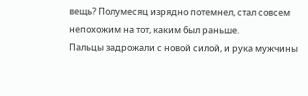вещь? Полумесяц изрядно потемнел, стал совсем непохожим на тот, каким был раньше.
Пальцы задрожали с новой силой, и рука мужчины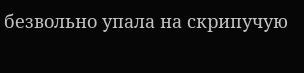безвольно упала на скрипучую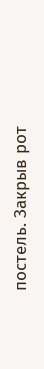постель. Закрыв рот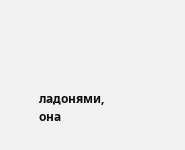ладонями, она